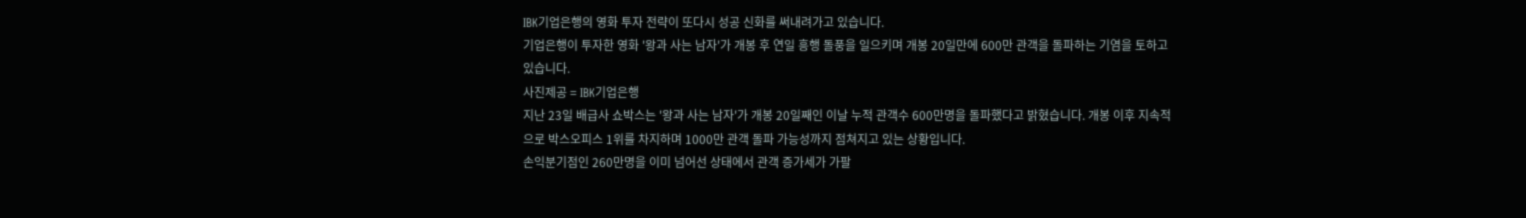IBK기업은행의 영화 투자 전략이 또다시 성공 신화를 써내려가고 있습니다.
기업은행이 투자한 영화 '왕과 사는 남자'가 개봉 후 연일 흥행 돌풍을 일으키며 개봉 20일만에 600만 관객을 돌파하는 기염을 토하고 있습니다.
사진제공 = IBK기업은행
지난 23일 배급사 쇼박스는 '왕과 사는 남자'가 개봉 20일째인 이날 누적 관객수 600만명을 돌파했다고 밝혔습니다. 개봉 이후 지속적으로 박스오피스 1위를 차지하며 1000만 관객 돌파 가능성까지 점쳐지고 있는 상황입니다.
손익분기점인 260만명을 이미 넘어선 상태에서 관객 증가세가 가팔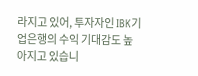라지고 있어, 투자자인 IBK기업은행의 수익 기대감도 높아지고 있습니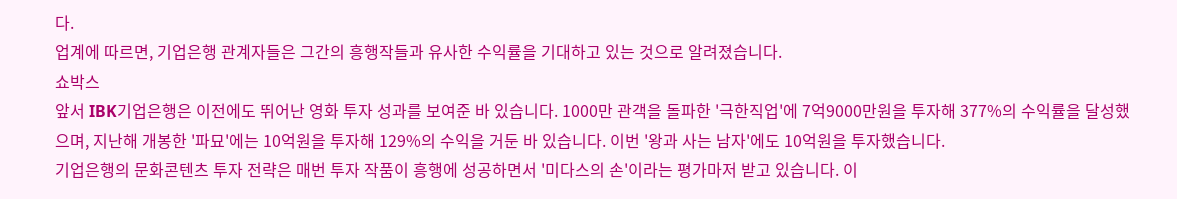다.
업계에 따르면, 기업은행 관계자들은 그간의 흥행작들과 유사한 수익률을 기대하고 있는 것으로 알려졌습니다.
쇼박스
앞서 IBK기업은행은 이전에도 뛰어난 영화 투자 성과를 보여준 바 있습니다. 1000만 관객을 돌파한 '극한직업'에 7억9000만원을 투자해 377%의 수익률을 달성했으며, 지난해 개봉한 '파묘'에는 10억원을 투자해 129%의 수익을 거둔 바 있습니다. 이번 '왕과 사는 남자'에도 10억원을 투자했습니다.
기업은행의 문화콘텐츠 투자 전략은 매번 투자 작품이 흥행에 성공하면서 '미다스의 손'이라는 평가마저 받고 있습니다. 이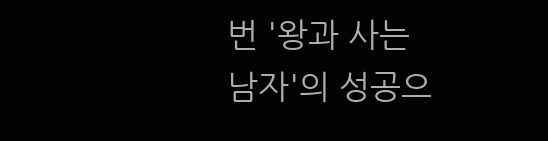번 '왕과 사는 남자'의 성공으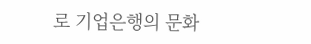로 기업은행의 문화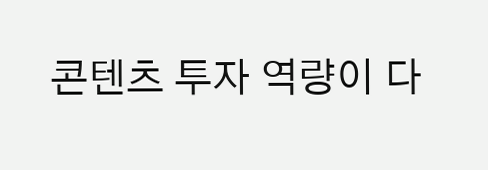콘텐츠 투자 역량이 다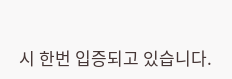시 한번 입증되고 있습니다.